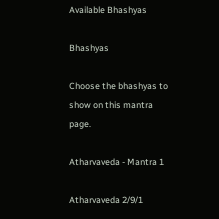Available Bhashyas

Bhashyas

Choose the bhashyas to show on this mantra page.

Atharvaveda - Mantra 1

Atharvaveda 2/9/1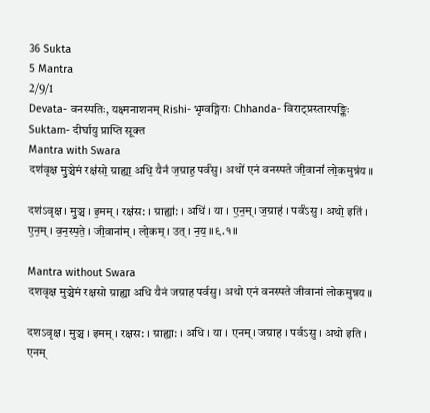36 Sukta
5 Mantra
2/9/1
Devata- वनस्पतिः, यक्ष्मनाशनम् Rishi- भृग्वङ्गिराः Chhanda- विराट्प्रस्तारपङ्क्तिः Suktam- दीर्घायु प्राप्ति सूक्त
Mantra with Swara
दश॑वृक्ष मु॒ञ्चेमं रक्ष॑सो॒ ग्राह्या॒ अधि॒ यैनं॑ ज॒ग्राह॒ पर्व॑सु। अथो॑ एनं वनस्पते जी॒वानां॑ लो॒कमुन्न॑य ॥

दश॑ऽवृक्ष । मु॒ञ्च । इ॒मम् । रक्ष॑स: । ग्राह्या॑: । अधि॑ । या । ए॒न॒म्। ज॒ग्राह॑ । पर्व॑ऽसु । अथो॒ इति॑ । ए॒न॒म् । व॒न॒स्प॒ते॒ । जी॒वाना॑म् । लो॒कम् । उत् । न॒य॒ ॥९.१॥

Mantra without Swara
दशवृक्ष मुञ्चेमं रक्षसो ग्राह्या अधि यैनं जग्राह पर्वसु। अथो एनं वनस्पते जीवानां लोकमुन्नय ॥

दशऽवृक्ष । मुञ्च । इमम् । रक्षस: । ग्राह्या: । अधि । या । एनम्। जग्राह । पर्वऽसु । अथो इति । एनम्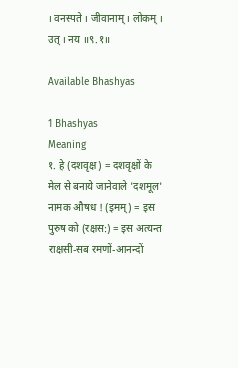। वनस्पते । जीवानाम् । लोकम् । उत् । नय ॥९.१॥

Available Bhashyas

1 Bhashyas
Meaning
१. हे (दशवृक्ष) = दशवृक्षों के मेल से बनाये जानेवाले 'दशमूल' नामक औषध ! (इमम्) = इस पुरुष को (रक्षस:) = इस अत्यन्त राक्षसी-सब रमणों-आनन्दों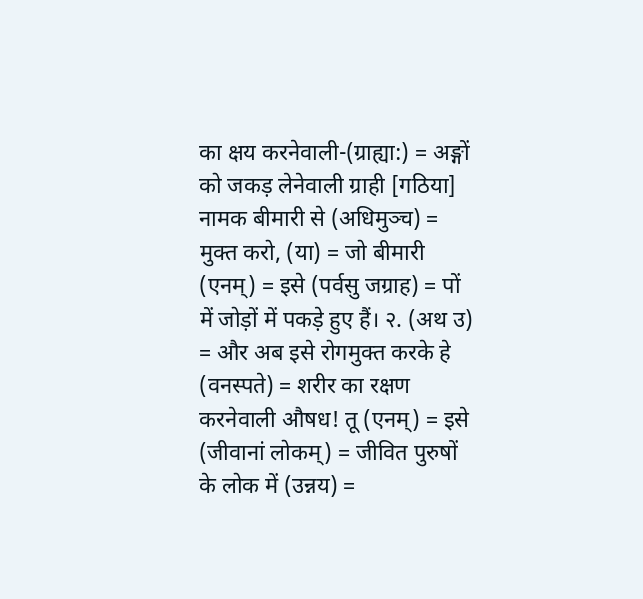का क्षय करनेवाली-(ग्राह्या:) = अङ्गों को जकड़ लेनेवाली ग्राही [गठिया] नामक बीमारी से (अधिमुञ्च) = मुक्त करो, (या) = जो बीमारी (एनम्) = इसे (पर्वसु जग्राह) = पों में जोड़ों में पकड़े हुए हैं। २. (अथ उ) = और अब इसे रोगमुक्त करके हे (वनस्पते) = शरीर का रक्षण करनेवाली औषध! तू (एनम्) = इसे (जीवानां लोकम्) = जीवित पुरुषों के लोक में (उन्नय) =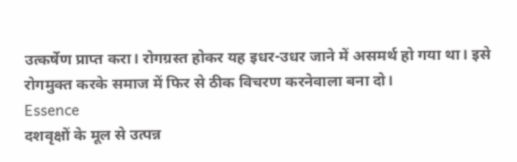उत्कर्षेण प्राप्त करा। रोगग्रस्त होकर यह इधर-उधर जाने में असमर्थ हो गया था। इसे रोगमुक्त करके समाज में फिर से ठीक विचरण करनेवाला बना दो।
Essence
दशवृक्षों के मूल से उत्पन्न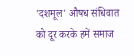'दशमूल' औषध संधिवात को दूर करके हमें समाज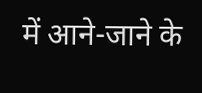में आने-जाने के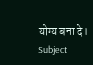योग्य बना दे।
Subject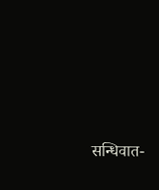सन्धिवात-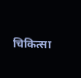चिकित्सा